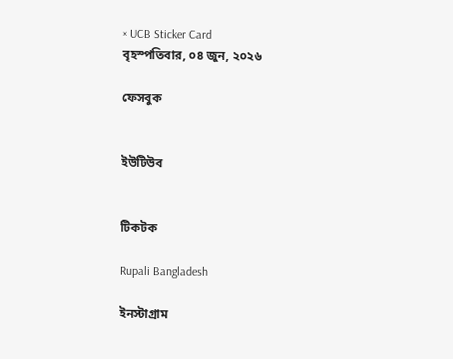× UCB Sticker Card
বৃহস্পতিবার, ০৪ জুন, ২০২৬

ফেসবুক


ইউটিউব


টিকটক

Rupali Bangladesh

ইনস্টাগ্রাম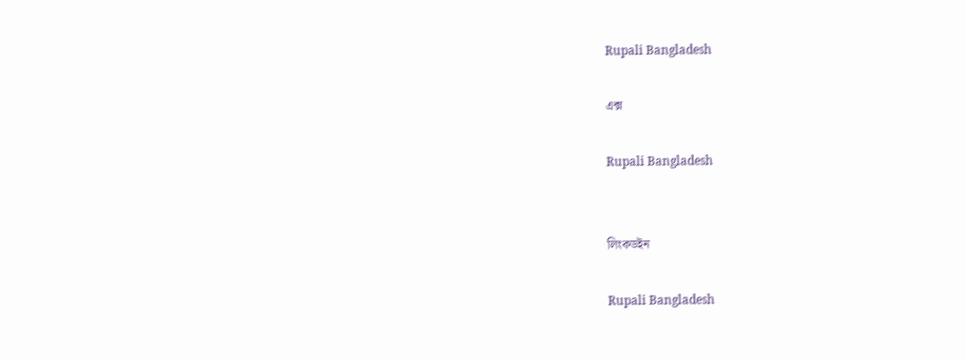Rupali Bangladesh

এক্স

Rupali Bangladesh


লিংকডইন

Rupali Bangladesh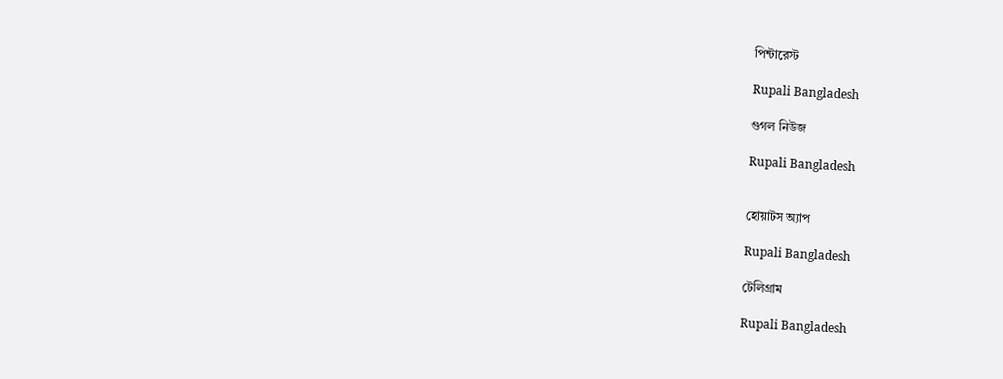পিন্টারেস্ট

Rupali Bangladesh

গুগল নিউজ

Rupali Bangladesh


হোয়াটস অ্যাপ

Rupali Bangladesh

টেলিগ্রাম

Rupali Bangladesh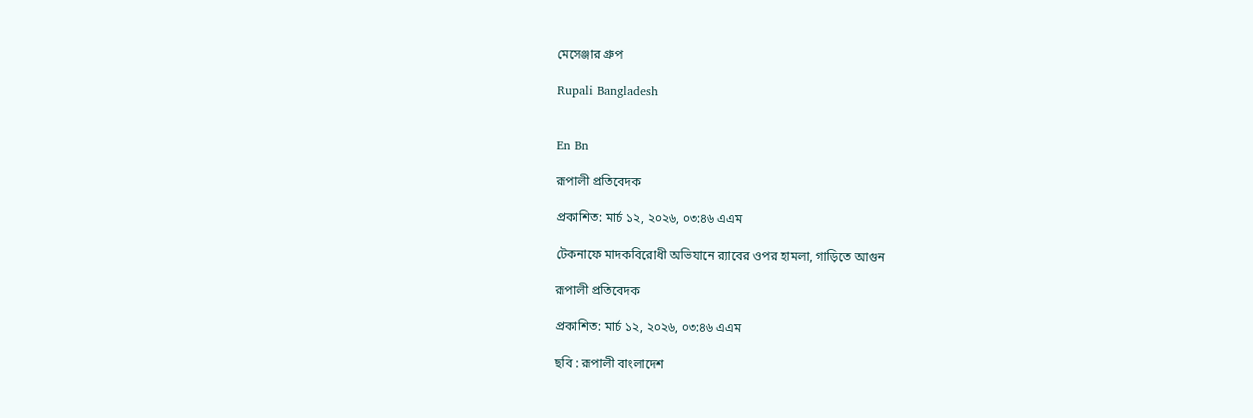মেসেঞ্জার গ্রুপ

Rupali Bangladesh


En Bn

রূপালী প্রতিবেদক

প্রকাশিত: মার্চ ১২, ২০২৬, ০৩:৪৬ এএম

টেকনাফে মাদকবিরোধী অভিযানে র‌্যাবের ওপর হামলা, গাড়িতে আগুন

রূপালী প্রতিবেদক

প্রকাশিত: মার্চ ১২, ২০২৬, ০৩:৪৬ এএম

ছবি : রূপালী বাংলাদেশ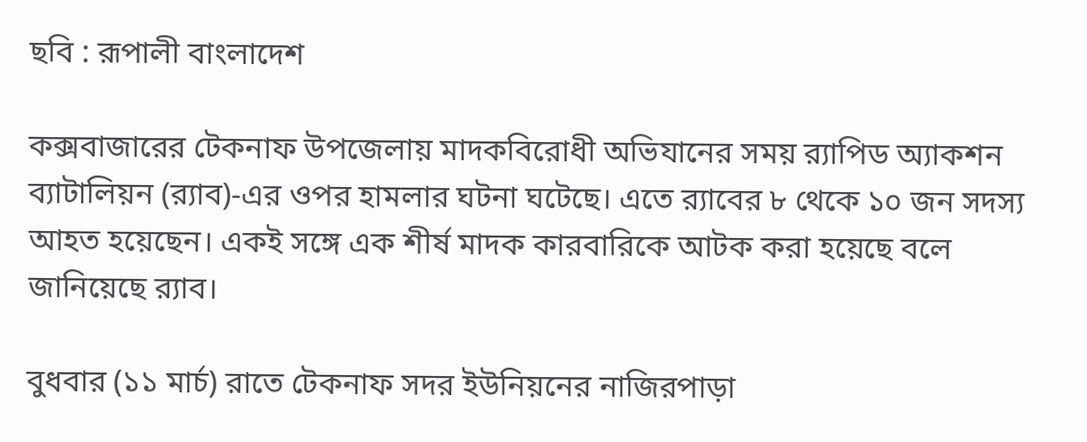ছবি : রূপালী বাংলাদেশ

কক্সবাজারের টেকনাফ উপজেলায় মাদকবিরোধী অভিযানের সময় র‌্যাপিড অ্যাকশন ব্যাটালিয়ন (র‌্যাব)-এর ওপর হামলার ঘটনা ঘটেছে। এতে র‌্যাবের ৮ থেকে ১০ জন সদস্য আহত হয়েছেন। একই সঙ্গে এক শীর্ষ মাদক কারবারিকে আটক করা হয়েছে বলে জানিয়েছে র‌্যাব।

বুধবার (১১ মার্চ) রাতে টেকনাফ সদর ইউনিয়নের নাজিরপাড়া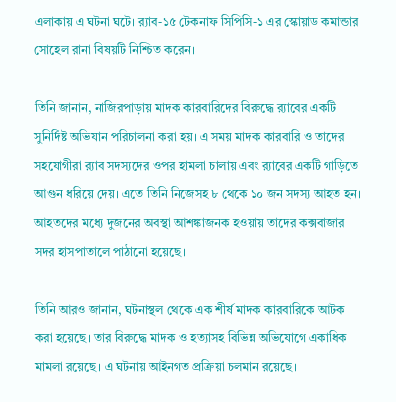এলাকায় এ ঘটনা ঘটে। র‌্যাব-১৫ টেকনাফ সিপিসি-১ এর স্কোয়াড কমান্ডার সোহেল রানা বিষয়টি নিশ্চিত করেন।

তিনি জানান, নাজিরপাড়ায় মাদক কারবারিদের বিরুদ্ধে র‌্যাবের একটি সুনির্দিষ্ট অভিযান পরিচালনা করা হয়। এ সময় মাদক কারবারি ও তাদের সহযোগীরা র‌্যাব সদস্যদের ওপর হামলা চালায় এবং র‌্যাবের একটি গাড়িতে আগুন ধরিয়ে দেয়। এতে তিনি নিজেসহ ৮ থেকে ১০ জন সদস্য আহত হন। আহতদের মধ্যে দুজনের অবস্থা আশঙ্কাজনক হওয়ায় তাদের কক্সবাজার সদর হাসপাতালে পাঠানো হয়েছে।

তিনি আরও জানান, ঘটনাস্থল থেকে এক শীর্ষ মাদক কারবারিকে আটক করা হয়েছে। তার বিরুদ্ধে মাদক ও হত্যাসহ বিভিন্ন অভিযোগে একাধিক মামলা রয়েছে। এ ঘটনায় আইনগত প্রক্রিয়া চলমান রয়েছে।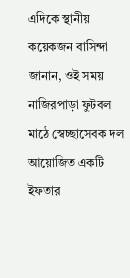এদিকে স্থানীয় কয়েকজন বাসিন্দা জানান, ওই সময় নাজিরপাড়া ফুটবল মাঠে স্বেচ্ছাসেবক দল আয়োজিত একটি ইফতার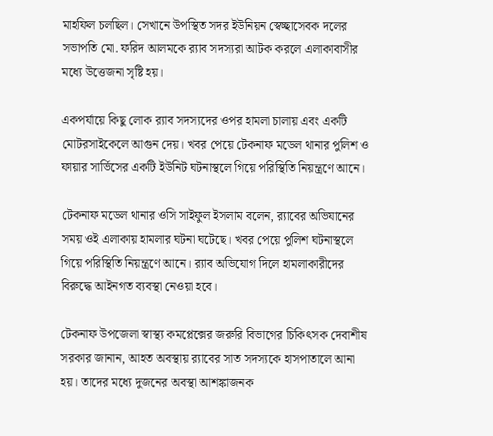মাহফিল চলছিল। সেখানে উপস্থিত সদর ইউনিয়ন স্বেচ্ছাসেবক দলের সভাপতি মো. ফরিদ আলমকে র‌্যাব সদস্যরা আটক করলে এলাকাবাসীর মধ্যে উত্তেজনা সৃষ্টি হয়।

একপর্যায়ে কিছু লোক র‌্যাব সদস্যদের ওপর হামলা চালায় এবং একটি মোটরসাইকেলে আগুন দেয়। খবর পেয়ে টেকনাফ মডেল থানার পুলিশ ও ফায়ার সার্ভিসের একটি ইউনিট ঘটনাস্থলে গিয়ে পরিস্থিতি নিয়ন্ত্রণে আনে।

টেকনাফ মডেল থানার ওসি সাইফুল ইসলাম বলেন, র‌্যাবের অভিযানের সময় ওই এলাকায় হামলার ঘটনা ঘটেছে। খবর পেয়ে পুলিশ ঘটনাস্থলে গিয়ে পরিস্থিতি নিয়ন্ত্রণে আনে। র‌্যাব অভিযোগ দিলে হামলাকারীদের বিরুদ্ধে আইনগত ব্যবস্থা নেওয়া হবে।

টেকনাফ উপজেলা স্বাস্থ্য কমপ্লেক্সের জরুরি বিভাগের চিকিৎসক দেবাশীষ সরকার জানান, আহত অবস্থায় র‌্যাবের সাত সদস্যকে হাসপাতালে আনা হয়। তাদের মধ্যে দুজনের অবস্থা আশঙ্কাজনক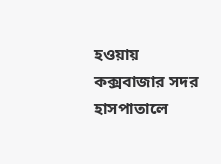হওয়ায় কক্সবাজার সদর হাসপাতালে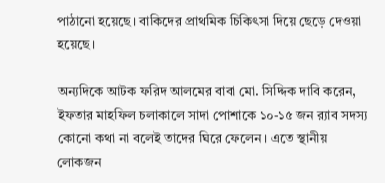পাঠানো হয়েছে। বাকিদের প্রাথমিক চিকিৎসা দিয়ে ছেড়ে দেওয়া হয়েছে।

অন্যদিকে আটক ফরিদ আলমের বাবা মো. সিদ্দিক দাবি করেন, ইফতার মাহফিল চলাকালে সাদা পোশাকে ১০-১৫ জন র‌্যাব সদস্য কোনো কথা না বলেই তাদের ঘিরে ফেলেন। এতে স্থানীয় লোকজন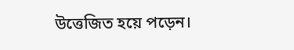উত্তেজিত হয়ে পড়েন।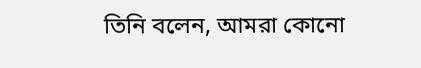তিনি বলেন, আমরা কোনো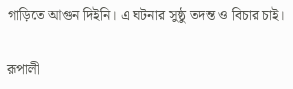গাড়িতে আগুন দিইনি। এ ঘটনার সুষ্ঠু তদন্ত ও বিচার চাই।

রূপালী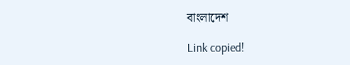বাংলাদেশ

Link copied!